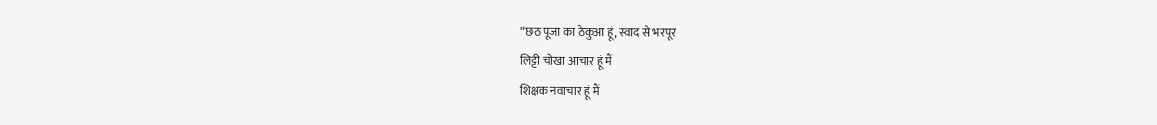“छठ पूजा का ठेकुआ हूं, स्वाद से भरपूर
लिट्टी चोखा आचार हूं मैं
शिक्षक नवाचार हूं मैं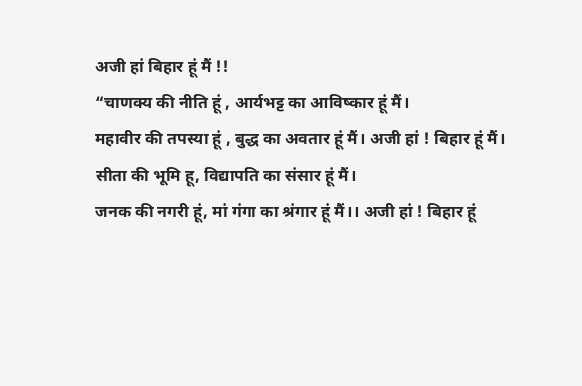अजी हां बिहार हूं मैं !!
“चाणक्य की नीति हूं , आर्यभट्ट का आविष्कार हूं मैं।
महावीर की तपस्या हूं , बुद्ध का अवतार हूं मैं। अजी हां ! बिहार हूं मैं।
सीता की भूमि हू, विद्यापति का संसार हूं मैं।
जनक की नगरी हूं, मां गंगा का श्रंगार हूं मैं।। अजी हां ! बिहार हूं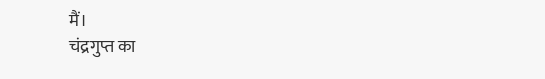मैं।
चंद्रगुप्त का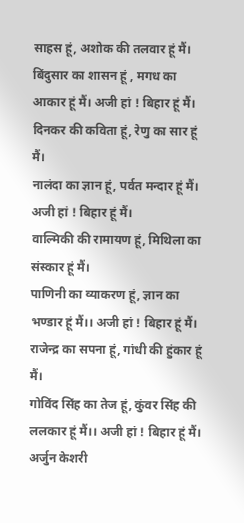साहस हूं, अशोक की तलवार हूं मैं।
बिंदुसार का शासन हूं , मगध का आकार हूं मैं। अजी हां ! बिहार हूं मैं।
दिनकर की कविता हूं, रेणु का सार हूं मैं।
नालंदा का ज्ञान हूं, पर्वत मन्दार हूं मैं।
अजी हां ! बिहार हूं मैं।
वाल्मिकी की रामायण हूं, मिथिला का संस्कार हूं मैं।
पाणिनी का व्याकरण हूं, ज्ञान का भण्डार हूं मैं।। अजी हां ! बिहार हूं मैं।
राजेन्द्र का सपना हूं, गांधी की हुंकार हूं मैं।
गोविंद सिंह का तेज हूं, कुंवर सिंह की ललकार हूं मैं।। अजी हां ! बिहार हूं मैं।
अर्जुन केशरी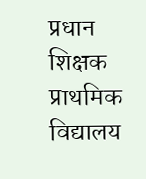प्रधान शिक्षक
प्राथमिक विद्यालय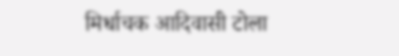मिर्धाचक आदिवासी टोला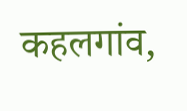कहलगांव,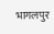भागलपुर